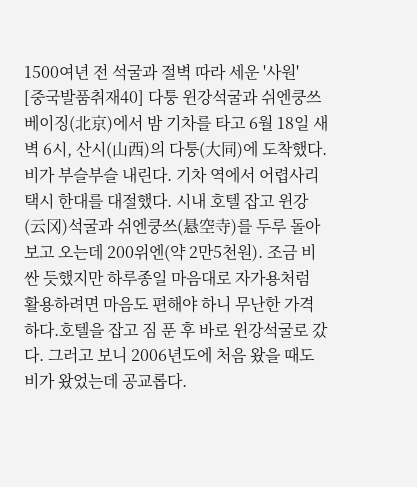1500여년 전 석굴과 절벽 따라 세운 '사원'
[중국발품취재40] 다퉁 윈강석굴과 쉬엔쿵쓰 베이징(北京)에서 밤 기차를 타고 6월 18일 새벽 6시, 산시(山西)의 다퉁(大同)에 도착했다. 비가 부슬부슬 내린다. 기차 역에서 어렵사리 택시 한대를 대절했다. 시내 호텔 잡고 윈강(云冈)석굴과 쉬엔쿵쓰(悬空寺)를 두루 돌아보고 오는데 200위엔(약 2만5천원). 조금 비싼 듯했지만 하루종일 마음대로 자가용처럼 활용하려면 마음도 편해야 하니 무난한 가격하다.호텔을 잡고 짐 푼 후 바로 윈강석굴로 갔다. 그러고 보니 2006년도에 처음 왔을 때도 비가 왔었는데 공교롭다.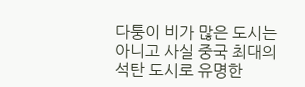다퉁이 비가 많은 도시는 아니고 사실 중국 최대의 석탄 도시로 유명한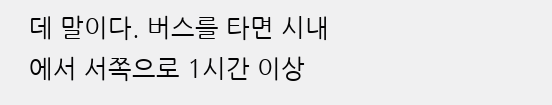데 말이다. 버스를 타면 시내에서 서쪽으로 1시간 이상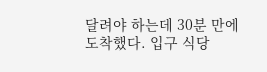달려야 하는데 30분 만에 도착했다. 입구 식당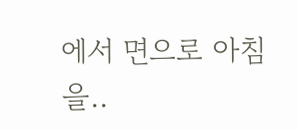에서 면으로 아침을..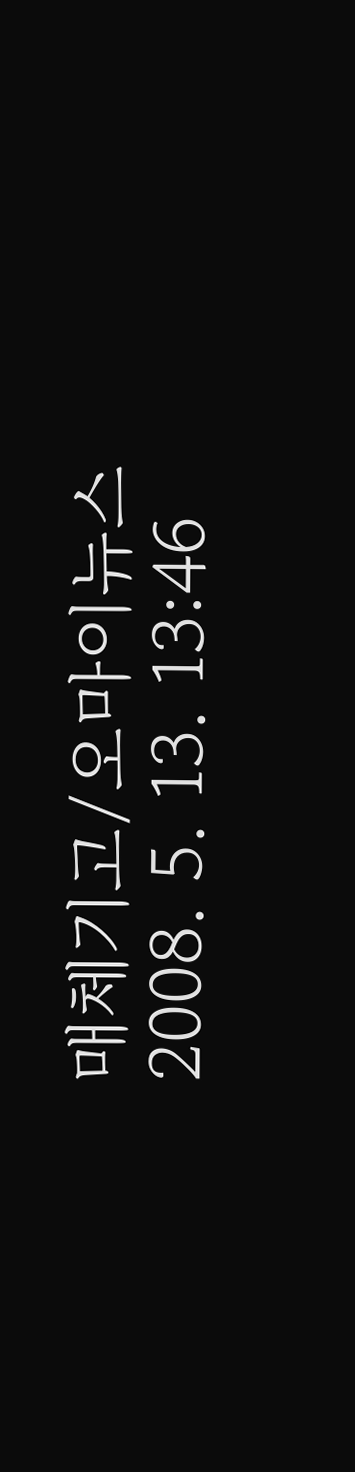매체기고/오마이뉴스
2008. 5. 13. 13:46